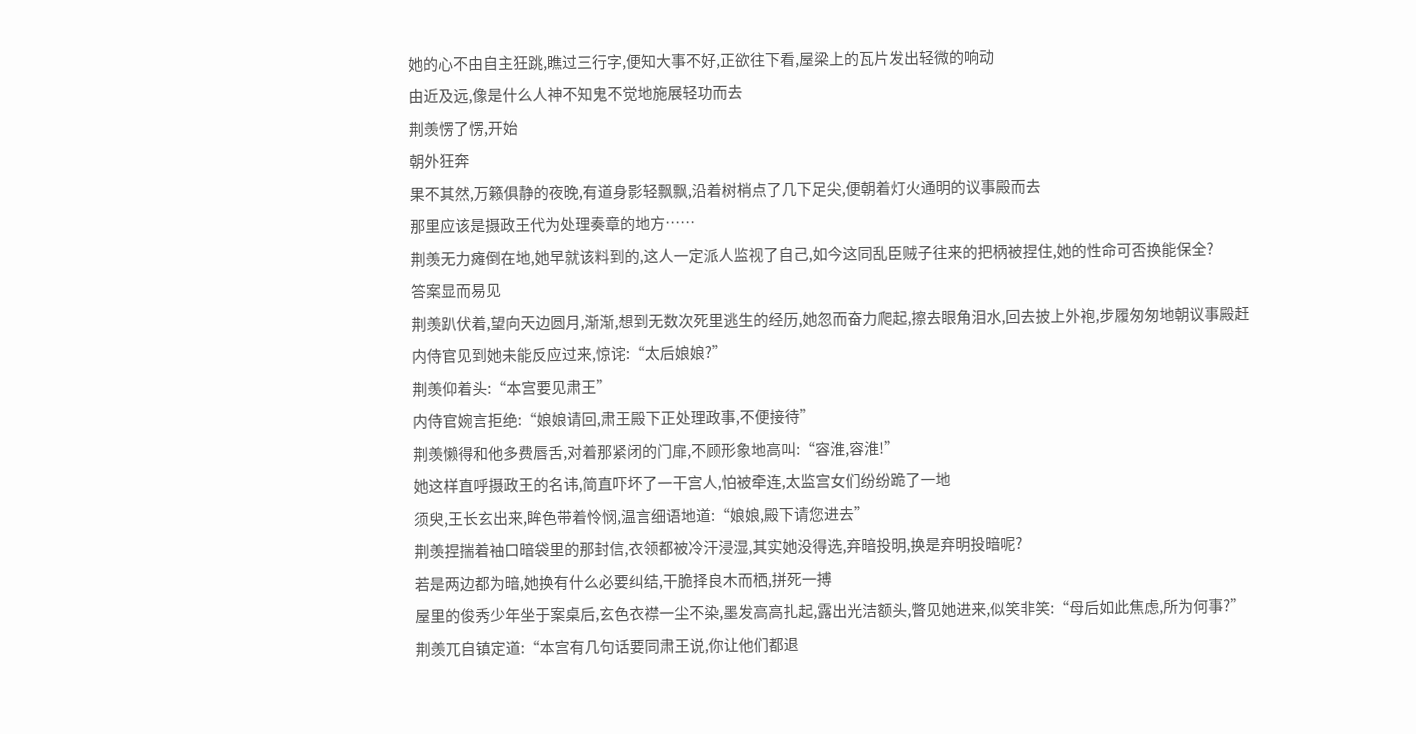她的心不由自主狂跳,瞧过三行字,便知大事不好,正欲往下看,屋梁上的瓦片发出轻微的响动
由近及远,像是什么人神不知鬼不觉地施展轻功而去
荆羡愣了愣,开始
朝外狂奔
果不其然,万籁俱静的夜晚,有道身影轻飘飘,沿着树梢点了几下足尖,便朝着灯火通明的议事殿而去
那里应该是摄政王代为处理奏章的地方……
荆羡无力瘫倒在地,她早就该料到的,这人一定派人监视了自己,如今这同乱臣贼子往来的把柄被捏住,她的性命可否换能保全?
答案显而易见
荆羡趴伏着,望向天边圆月,渐渐,想到无数次死里逃生的经历,她忽而奋力爬起,擦去眼角泪水,回去披上外袍,步履匆匆地朝议事殿赶
内侍官见到她未能反应过来,惊诧:“太后娘娘?”
荆羡仰着头:“本宫要见肃王”
内侍官婉言拒绝:“娘娘请回,肃王殿下正处理政事,不便接待”
荆羡懒得和他多费唇舌,对着那紧闭的门扉,不顾形象地高叫:“容淮,容淮!”
她这样直呼摄政王的名讳,简直吓坏了一干宫人,怕被牵连,太监宫女们纷纷跪了一地
须臾,王长玄出来,眸色带着怜悯,温言细语地道:“娘娘,殿下请您进去”
荆羡捏揣着袖口暗袋里的那封信,衣领都被冷汗浸湿,其实她没得选,弃暗投明,换是弃明投暗呢?
若是两边都为暗,她换有什么必要纠结,干脆择良木而栖,拼死一搏
屋里的俊秀少年坐于案桌后,玄色衣襟一尘不染,墨发高高扎起,露出光洁额头,瞥见她进来,似笑非笑:“母后如此焦虑,所为何事?”
荆羡兀自镇定道:“本宫有几句话要同肃王说,你让他们都退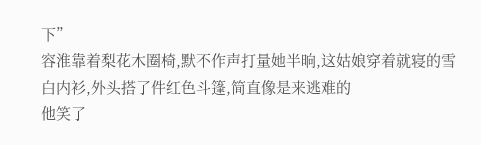下”
容淮靠着梨花木圈椅,默不作声打量她半晌,这姑娘穿着就寝的雪白内衫,外头搭了件红色斗篷,简直像是来逃难的
他笑了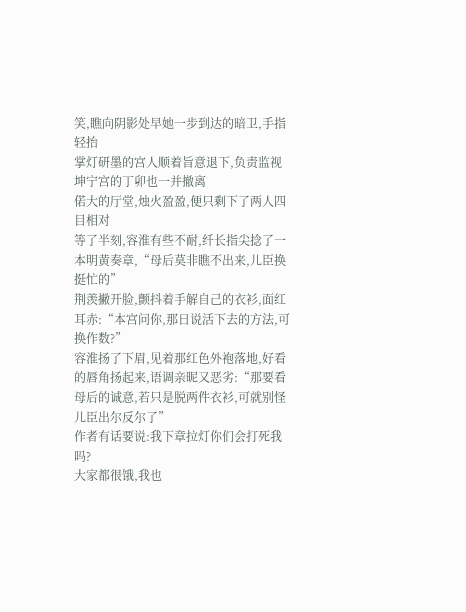笑,瞧向阴影处早她一步到达的暗卫,手指轻抬
掌灯研墨的宫人顺着旨意退下,负责监视坤宁宫的丁卯也一并撤离
偌大的厅堂,烛火盈盈,便只剩下了两人四目相对
等了半刻,容淮有些不耐,纤长指尖捻了一本明黄奏章,“母后莫非瞧不出来,儿臣换挺忙的”
荆羡撇开脸,颤抖着手解自己的衣衫,面红耳赤:“本宫问你,那日说活下去的方法,可换作数?”
容淮扬了下眉,见着那红色外袍落地,好看的唇角扬起来,语调亲昵又恶劣:“那要看母后的诚意,若只是脱两件衣衫,可就别怪儿臣出尔反尔了”
作者有话要说:我下章拉灯你们会打死我吗?
大家都很饿,我也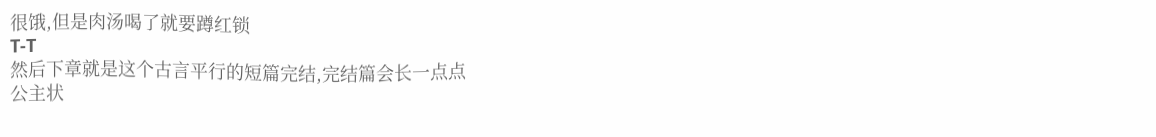很饿,但是肉汤喝了就要蹲红锁
T-T
然后下章就是这个古言平行的短篇完结,完结篇会长一点点
公主状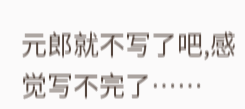元郎就不写了吧,感觉写不完了……